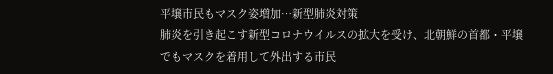平壌市民もマスク姿増加…新型肺炎対策
肺炎を引き起こす新型コロナウイルスの拡大を受け、北朝鮮の首都・平壌でもマスクを着用して外出する市民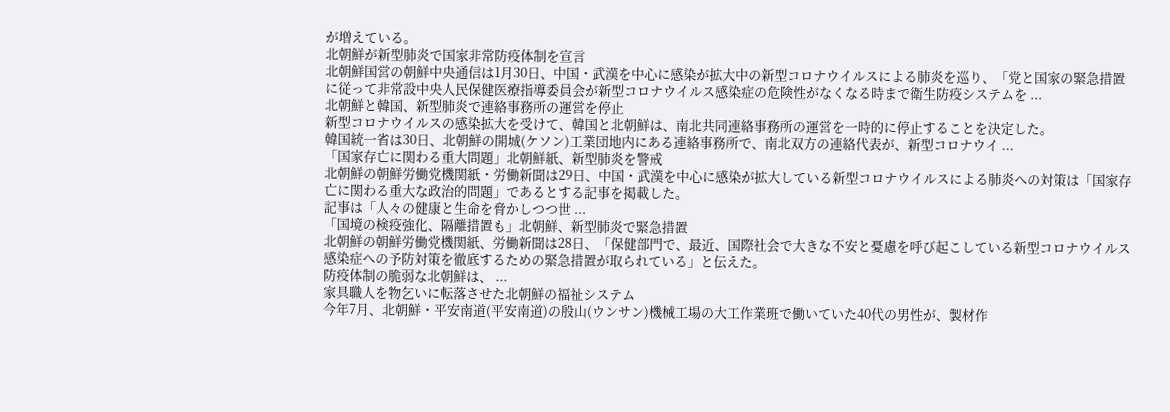が増えている。
北朝鮮が新型肺炎で国家非常防疫体制を宣言
北朝鮮国営の朝鮮中央通信は1月30日、中国・武漢を中心に感染が拡大中の新型コロナウイルスによる肺炎を巡り、「党と国家の緊急措置に従って非常設中央人民保健医療指導委員会が新型コロナウイルス感染症の危険性がなくなる時まで衛生防疫システムを ...
北朝鮮と韓国、新型肺炎で連絡事務所の運営を停止
新型コロナウイルスの感染拡大を受けて、韓国と北朝鮮は、南北共同連絡事務所の運営を一時的に停止することを決定した。
韓国統一省は30日、北朝鮮の開城(ケソン)工業団地内にある連絡事務所で、南北双方の連絡代表が、新型コロナウイ ...
「国家存亡に関わる重大問題」北朝鮮紙、新型肺炎を警戒
北朝鮮の朝鮮労働党機関紙・労働新聞は29日、中国・武漢を中心に感染が拡大している新型コロナウイルスによる肺炎への対策は「国家存亡に関わる重大な政治的問題」であるとする記事を掲載した。
記事は「人々の健康と生命を脅かしつつ世 ...
「国境の検疫強化、隔離措置も」北朝鮮、新型肺炎で緊急措置
北朝鮮の朝鮮労働党機関紙、労働新聞は28日、「保健部門で、最近、国際社会で大きな不安と憂慮を呼び起こしている新型コロナウイルス感染症への予防対策を徹底するための緊急措置が取られている」と伝えた。
防疫体制の脆弱な北朝鮮は、 ...
家具職人を物乞いに転落させた北朝鮮の福祉システム
今年7月、北朝鮮・平安南道(平安南道)の殷山(ウンサン)機械工場の大工作業班で働いていた40代の男性が、製材作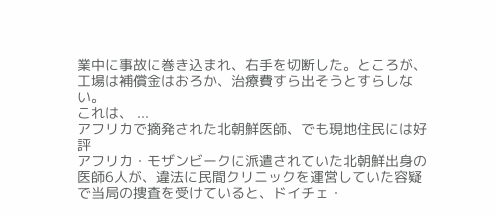業中に事故に巻き込まれ、右手を切断した。ところが、工場は補償金はおろか、治療費すら出そうとすらしない。
これは、 ...
アフリカで摘発された北朝鮮医師、でも現地住民には好評
アフリカ・モザンビークに派遣されていた北朝鮮出身の医師6人が、違法に民間クリニックを運営していた容疑で当局の捜査を受けていると、ドイチェ・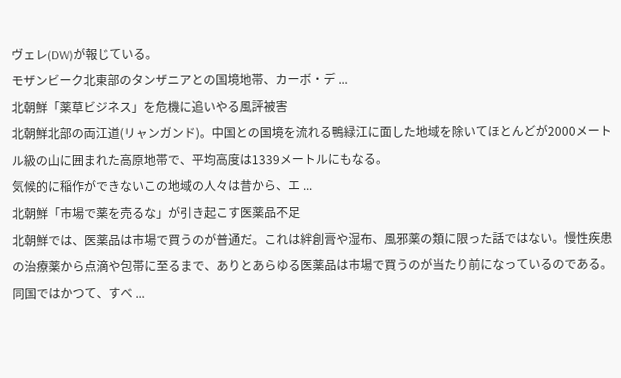ヴェレ(DW)が報じている。
モザンビーク北東部のタンザニアとの国境地帯、カーボ・デ ...
北朝鮮「薬草ビジネス」を危機に追いやる風評被害
北朝鮮北部の両江道(リャンガンド)。中国との国境を流れる鴨緑江に面した地域を除いてほとんどが2000メートル級の山に囲まれた高原地帯で、平均高度は1339メートルにもなる。
気候的に稲作ができないこの地域の人々は昔から、エ ...
北朝鮮「市場で薬を売るな」が引き起こす医薬品不足
北朝鮮では、医薬品は市場で買うのが普通だ。これは絆創膏や湿布、風邪薬の類に限った話ではない。慢性疾患の治療薬から点滴や包帯に至るまで、ありとあらゆる医薬品は市場で買うのが当たり前になっているのである。
同国ではかつて、すべ ...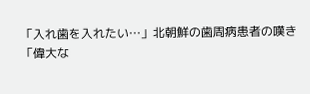「入れ歯を入れたい…」北朝鮮の歯周病患者の嘆き
「偉大な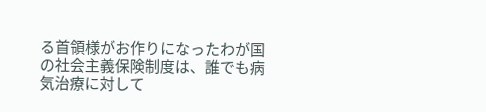る首領様がお作りになったわが国の社会主義保険制度は、誰でも病気治療に対して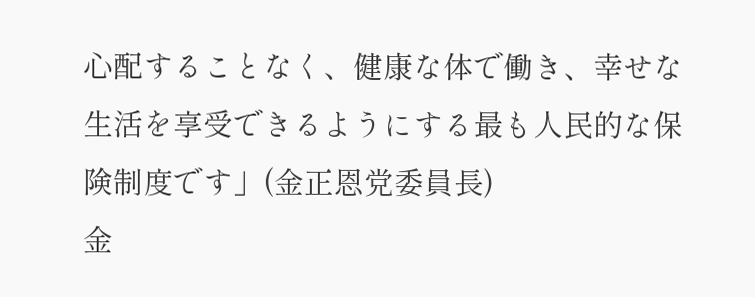心配することなく、健康な体で働き、幸せな生活を享受できるようにする最も人民的な保険制度です」(金正恩党委員長)
金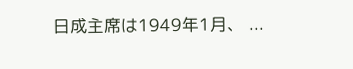日成主席は1949年1月、 ...